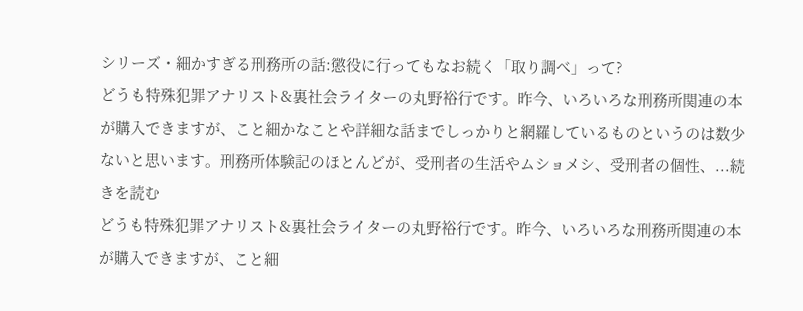シリーズ・細かすぎる刑務所の話:懲役に行ってもなお続く「取り調べ」って?
どうも特殊犯罪アナリスト&裏社会ライターの丸野裕行です。昨今、いろいろな刑務所関連の本が購入できますが、こと細かなことや詳細な話までしっかりと網羅しているものというのは数少ないと思います。刑務所体験記のほとんどが、受刑者の生活やムショメシ、受刑者の個性、...続きを読む
どうも特殊犯罪アナリスト&裏社会ライターの丸野裕行です。昨今、いろいろな刑務所関連の本が購入できますが、こと細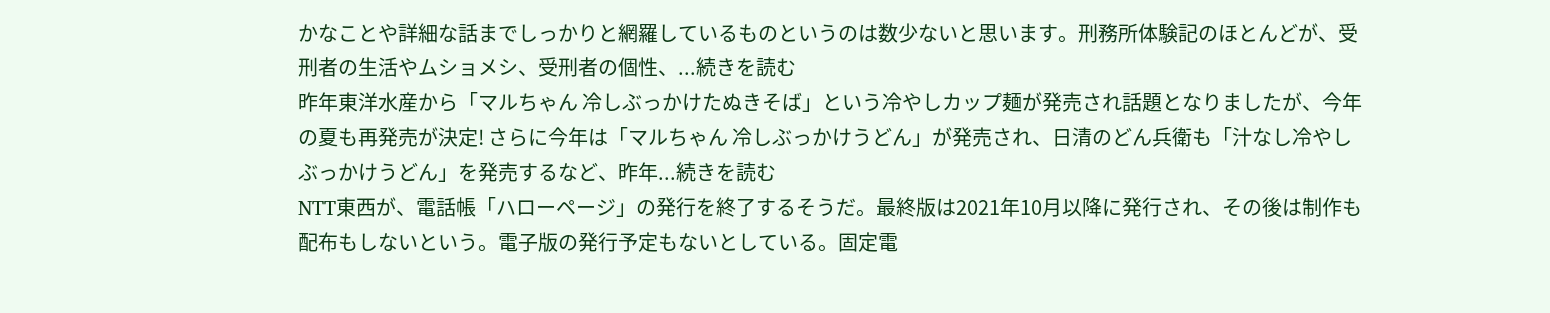かなことや詳細な話までしっかりと網羅しているものというのは数少ないと思います。刑務所体験記のほとんどが、受刑者の生活やムショメシ、受刑者の個性、...続きを読む
昨年東洋水産から「マルちゃん 冷しぶっかけたぬきそば」という冷やしカップ麺が発売され話題となりましたが、今年の夏も再発売が決定! さらに今年は「マルちゃん 冷しぶっかけうどん」が発売され、日清のどん兵衛も「汁なし冷やしぶっかけうどん」を発売するなど、昨年...続きを読む
NTT東西が、電話帳「ハローページ」の発行を終了するそうだ。最終版は2021年10月以降に発行され、その後は制作も配布もしないという。電子版の発行予定もないとしている。固定電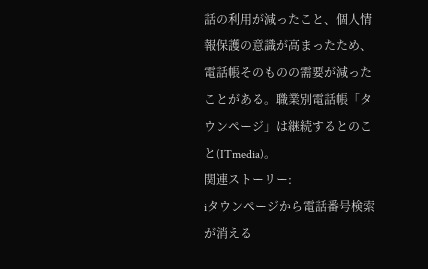話の利用が減ったこと、個人情報保護の意識が高まったため、電話帳そのものの需要が減ったことがある。職業別電話帳「タウンページ」は継続するとのこと(ITmedia)。
関連ストーリー:
iタウンページから電話番号検索が消える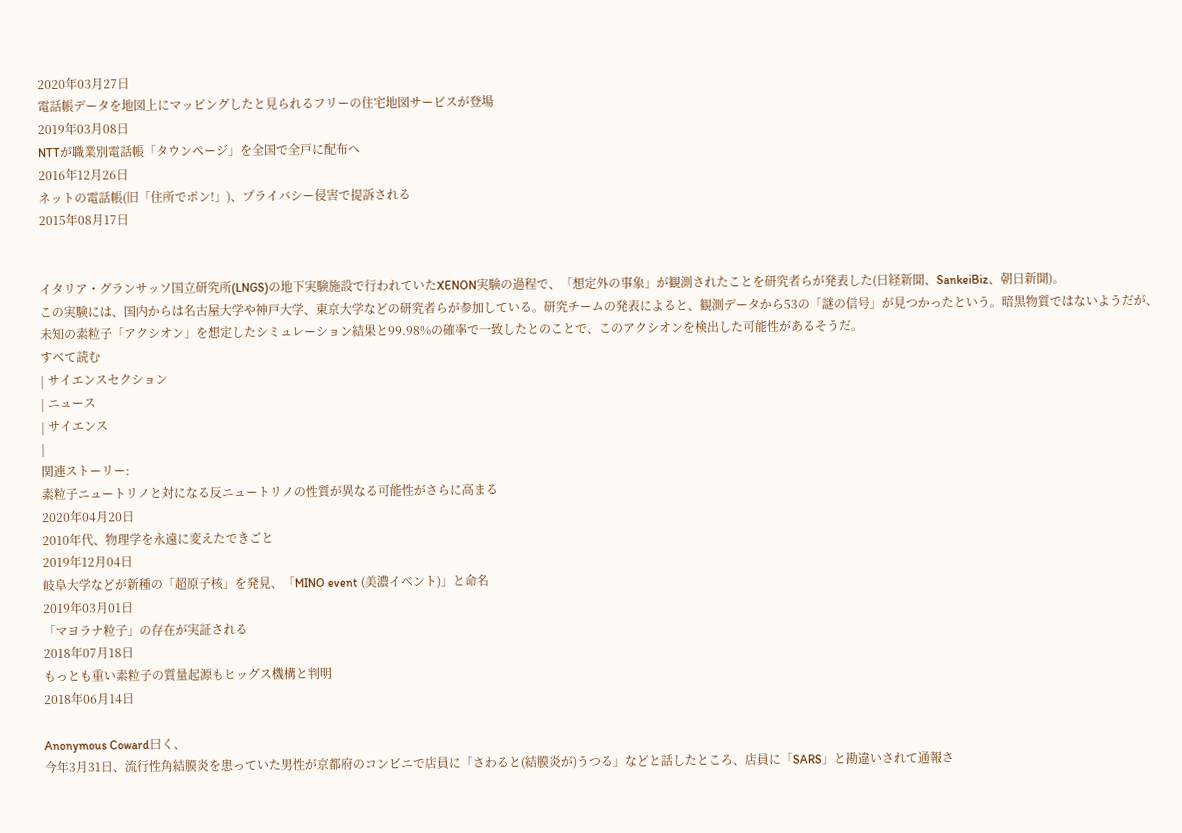2020年03月27日
電話帳データを地図上にマッピングしたと見られるフリーの住宅地図サービスが登場
2019年03月08日
NTTが職業別電話帳「タウンページ」を全国で全戸に配布へ
2016年12月26日
ネットの電話帳(旧「住所でポン!」)、プライバシー侵害で提訴される
2015年08月17日


イタリア・グランサッソ国立研究所(LNGS)の地下実験施設で行われていたXENON実験の過程で、「想定外の事象」が観測されたことを研究者らが発表した(日経新聞、SankeiBiz、朝日新聞)。
この実験には、国内からは名古屋大学や神戸大学、東京大学などの研究者らが参加している。研究チームの発表によると、観測データから53の「謎の信号」が見つかったという。暗黒物質ではないようだが、未知の素粒子「アクシオン」を想定したシミュレーション結果と99.98%の確率で一致したとのことで、このアクシオンを検出した可能性があるそうだ。
すべて読む
| サイエンスセクション
| ニュース
| サイエンス
|
関連ストーリー:
素粒子ニュートリノと対になる反ニュートリノの性質が異なる可能性がさらに高まる
2020年04月20日
2010年代、物理学を永遠に変えたできごと
2019年12月04日
岐阜大学などが新種の「超原子核」を発見、「MINO event (美濃イベント)」と命名
2019年03月01日
「マヨラナ粒子」の存在が実証される
2018年07月18日
もっとも重い素粒子の質量起源もヒッグス機構と判明
2018年06月14日

Anonymous Coward曰く、
今年3月31日、流行性角結膜炎を患っていた男性が京都府のコンビニで店員に「さわると(結膜炎が)うつる」などと話したところ、店員に「SARS」と勘違いされて通報さ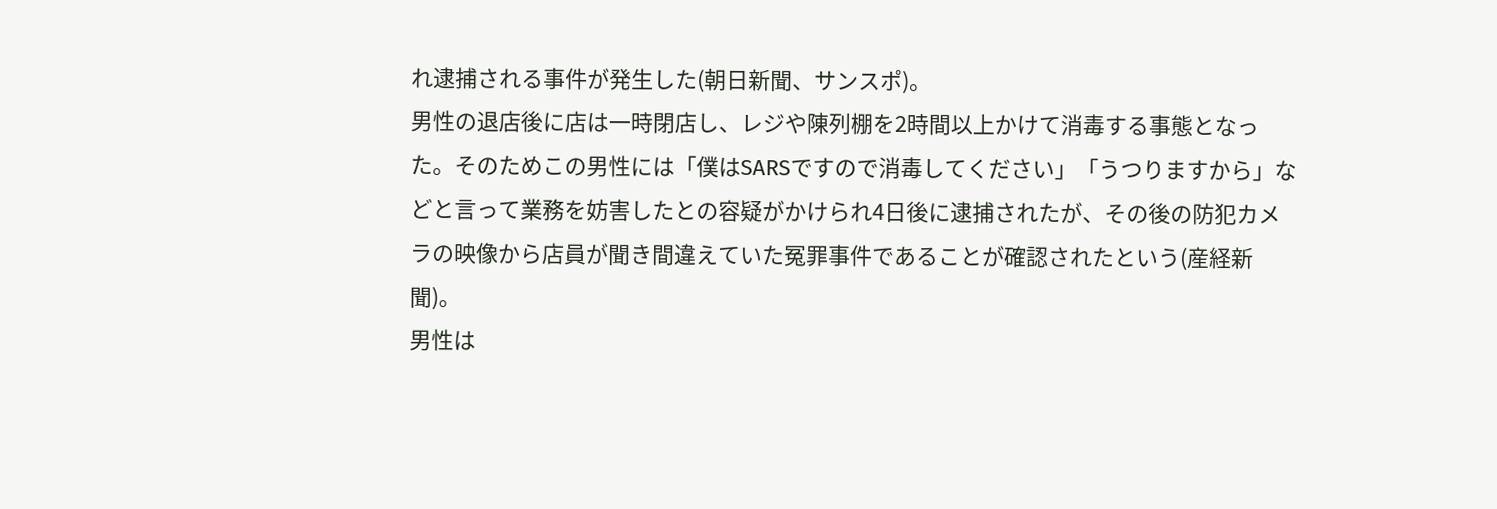れ逮捕される事件が発生した(朝日新聞、サンスポ)。
男性の退店後に店は一時閉店し、レジや陳列棚を2時間以上かけて消毒する事態となった。そのためこの男性には「僕はSARSですので消毒してください」「うつりますから」などと言って業務を妨害したとの容疑がかけられ4日後に逮捕されたが、その後の防犯カメラの映像から店員が聞き間違えていた冤罪事件であることが確認されたという(産経新聞)。
男性は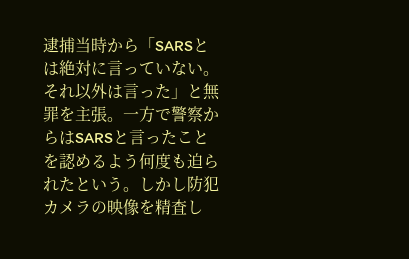逮捕当時から「SARSとは絶対に言っていない。それ以外は言った」と無罪を主張。一方で警察からはSARSと言ったことを認めるよう何度も迫られたという。しかし防犯カメラの映像を精査し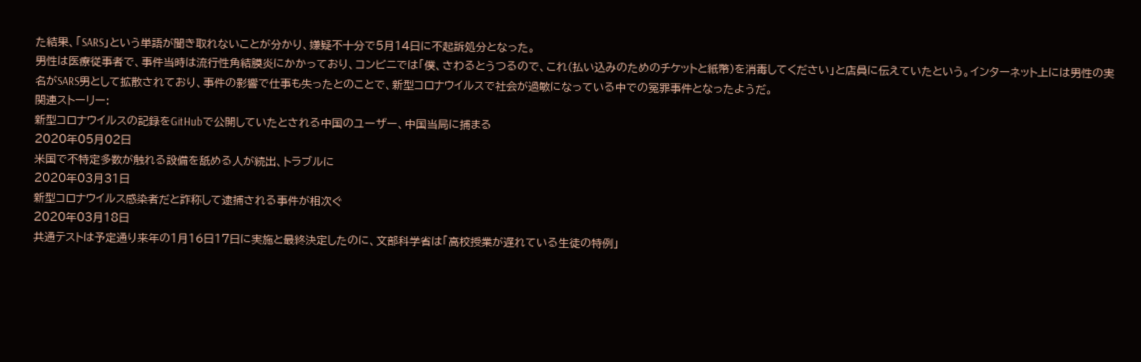た結果、「SARS」という単語が聞き取れないことが分かり、嫌疑不十分で5月14日に不起訴処分となった。
男性は医療従事者で、事件当時は流行性角結膜炎にかかっており、コンビニでは「僕、さわるとうつるので、これ(払い込みのためのチケットと紙幣)を消毒してください」と店員に伝えていたという。インターネット上には男性の実名がSARS男として拡散されており、事件の影響で仕事も失ったとのことで、新型コロナウイルスで社会が過敏になっている中での冤罪事件となったようだ。
関連ストーリー:
新型コロナウイルスの記録をGitHubで公開していたとされる中国のユーザー、中国当局に捕まる
2020年05月02日
米国で不特定多数が触れる設備を舐める人が続出、トラブルに
2020年03月31日
新型コロナウイルス感染者だと詐称して逮捕される事件が相次ぐ
2020年03月18日
共通テストは予定通り来年の1月16日17日に実施と最終決定したのに、文部科学省は「高校授業が遅れている生徒の特例」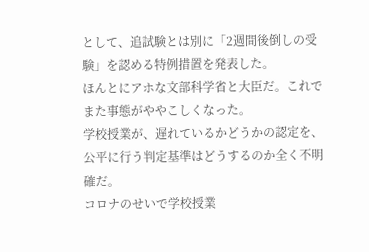として、追試験とは別に「2週間後倒しの受験」を認める特例措置を発表した。
ほんとにアホな文部科学省と大臣だ。これでまた事態がややこしくなった。
学校授業が、遅れているかどうかの認定を、公平に行う判定基準はどうするのか全く不明確だ。
コロナのせいで学校授業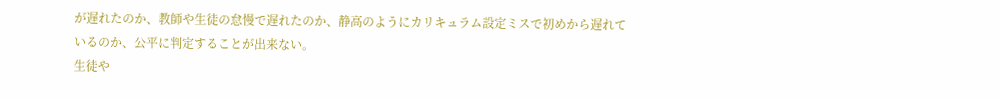が遅れたのか、教師や生徒の怠慢で遅れたのか、静高のようにカリキュラム設定ミスで初めから遅れているのか、公平に判定することが出来ない。
生徒や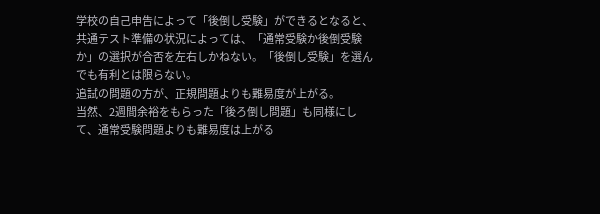学校の自己申告によって「後倒し受験」ができるとなると、共通テスト準備の状況によっては、「通常受験か後倒受験か」の選択が合否を左右しかねない。「後倒し受験」を選んでも有利とは限らない。
追試の問題の方が、正規問題よりも難易度が上がる。
当然、2週間余裕をもらった「後ろ倒し問題」も同様にして、通常受験問題よりも難易度は上がる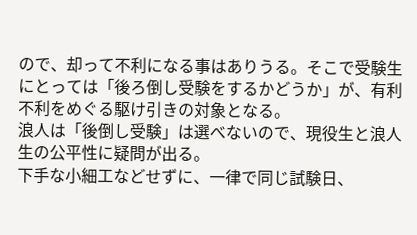ので、却って不利になる事はありうる。そこで受験生にとっては「後ろ倒し受験をするかどうか」が、有利不利をめぐる駆け引きの対象となる。
浪人は「後倒し受験」は選べないので、現役生と浪人生の公平性に疑問が出る。
下手な小細工などせずに、一律で同じ試験日、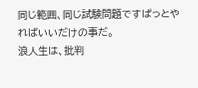同じ範囲、同じ試験問題ですぱっとやればいいだけの事だ。
浪人生は、批判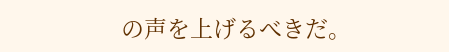の声を上げるべきだ。